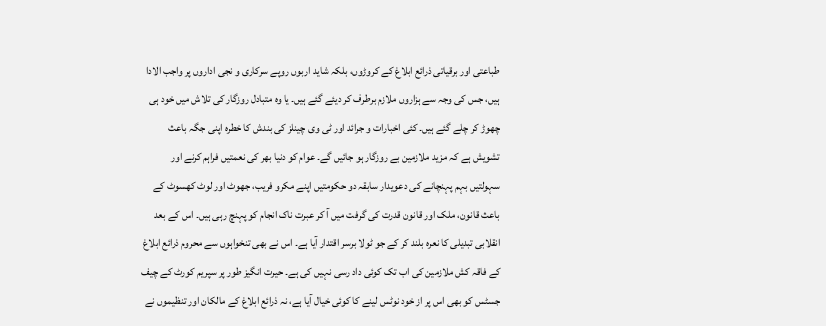طباعتی اور برقیاتی ذرائع ابلاغ کے کروڑوں، بلکہ شاید اربوں روپے سرکاری و نجی اداروں پر واجب الادا ہیں، جس کی وجہ سے ہزاروں ملازم برطرف کر دیئے گئے ہیں۔ یا وہ متبادل روزگار کی تلاش میں خود ہی چھوڑ کر چلے گئے ہیں۔ کئی اخبارات و جرائد اور ٹی وی چینلز کی بندش کا خطرہ اپنی جگہ باعث تشویش ہے کہ مزید ملازمین بے روزگار ہو جائیں گے۔ عوام کو دنیا بھر کی نعمتیں فراہم کرنے اور سہولتیں بہم پہنچانے کی دعویدار سابقہ دو حکومتیں اپنے مکرو فریب، جھوٹ اور لوٹ کھسوٹ کے باعث قانون، ملک اور قانون قدرت کی گرفت میں آ کر عبرت ناک انجام کو پہنچ رہی ہیں۔ اس کے بعد انقلابی تبدیلی کا نعرہ بلند کر کے جو ٹولا برسر اقتدار آیا ہے۔ اس نے بھی تنخواہوں سے محروم ذرائع ابلاغ کے فاقہ کش ملازمین کی اب تک کوئی داد رسی نہیں کی ہے۔ حیرت انگیز طور پر سپریم کورٹ کے چیف جسٹس کو بھی اس پر از خود نوٹس لینے کا کوئی خیال آیا ہے، نہ ذرائع ابلاغ کے مالکان اور تنظیموں نے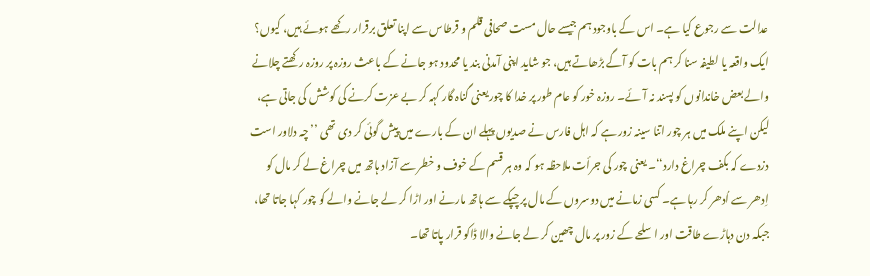عدالت سے رجوع کیا ہے۔ اس کے باوجود ہم جیسے حال مست صحافی قلم و قرطاس سے اپنا تعلق برقرار رکھے ہوئے ہیں، کیوں؟
ایک واقعہ یا لطیفہ سنا کر ہم بات کو آگے بڑھاتے ہیں، جو شاید اپنی آمدنی بند یا محدود ہو جانے کے باعث روزہ پر روزہ رکھتے چلانے والے بعض خاندانوں کو پسند نہ آئے۔ روزہ خور کو عام طور پر خدا کا چور یعنی گناہ گار کہہ کر بے عزت کرنے کی کوشش کی جاتی ہے، لیکن اپنے ملک میں ہر چور اتنا سینہ زور ہے کہ اہل فارس نے صدیوں پہلے ان کے بارے میں پیش گوئی کر دی تھی ’’چہ دلاور است دزدے کہ بکف چراغ دارد‘‘۔ یعنی چور کی جرأت ملاحظہ ہو کہ وہ ہر قسم کے خوف و خطر سے آزاد ہاتھ میں چراغ لے کر مال کو اِدھر سے اُدھر کر رہا ہے۔ کسی زمانے میں دوسروں کے مال پر چپکے سے ہاتھ مارنے اور اڑا کر لے جانے والے کو چور کہا جاتا تھا، جبکہ دن دہاڑے طاقت اور اسلحے کے زور پر مال چھین کر لے جانے والا ڈاکو قرار پاتا تھا۔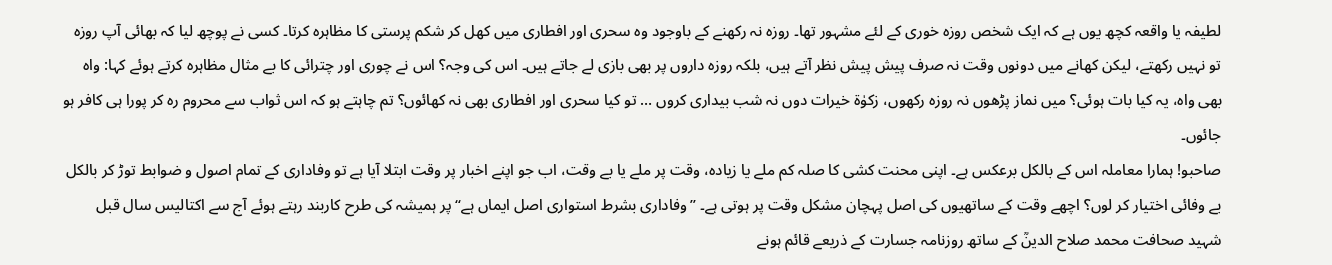لطیفہ یا واقعہ کچھ یوں ہے کہ ایک شخص روزہ خوری کے لئے مشہور تھا۔ روزہ نہ رکھنے کے باوجود وہ سحری اور افطاری میں کھل کر شکم پرستی کا مظاہرہ کرتا۔ کسی نے پوچھ لیا کہ بھائی آپ روزہ تو نہیں رکھتے، لیکن کھانے میں دونوں وقت نہ صرف پیش پیش نظر آتے ہیں، بلکہ روزہ داروں پر بھی بازی لے جاتے ہیں۔ اس کی وجہ؟ اس نے چوری اور چترائی کا بے مثال مظاہرہ کرتے ہوئے کہا: واہ بھی واہ، یہ کیا بات ہوئی؟ میں نماز پڑھوں نہ روزہ رکھوں، زکوٰۃ خیرات دوں نہ شب بیداری کروں … تو کیا سحری اور افطاری بھی نہ کھائوں؟ تم چاہتے ہو کہ اس ثواب سے محروم رہ کر پورا ہی کافر ہو جائوں۔
صاحبو! ہمارا معاملہ اس کے بالکل برعکس ہے۔ اپنی محنت کشی کا صلہ کم ملے یا زیادہ، وقت پر ملے یا بے وقت، اب جو اپنے اخبار پر وقت ابتلا آیا ہے تو وفاداری کے تمام اصول و ضوابط توڑ کر بالکل بے وفائی اختیار کر لوں؟ اچھے وقت کے ساتھیوں کی اصل پہچان مشکل وقت پر ہوتی ہے۔ ’’وفاداری بشرط استواری اصل ایماں ہے‘‘ پر ہمیشہ کی طرح کاربند رہتے ہوئے آج سے اکتالیس سال قبل شہید صحافت محمد صلاح الدینؒ کے ساتھ روزنامہ جسارت کے ذریعے قائم ہونے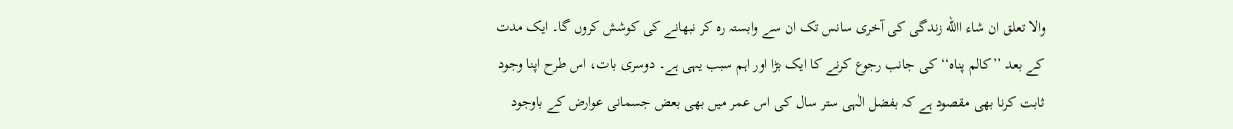والا تعلق ان شاء االله زندگی کی آخری سانس تک ان سے وابستہ رہ کر نبھانے کی کوشش کروں گا۔ ایک مدت کے بعد ’’کالم پناہ‘‘ کی جانب رجوع کرنے کا ایک بڑا اور اہم سبب یہی ہے۔ دوسری بات، اس طرح اپنا وجود ثابت کرنا بھی مقصود ہے کہ بفضل الٰہی ستر سال کی اس عمر میں بھی بعض جسمانی عوارض کے باوجود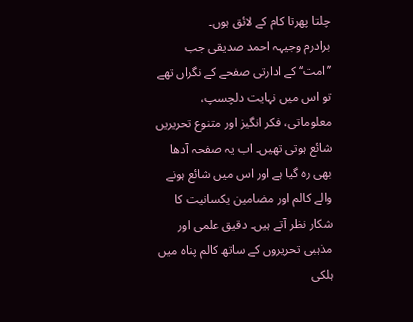چلتا پھرتا کام کے لائق ہوں۔
برادرم وجیہہ احمد صدیقی جب ’’امت‘‘ کے ادارتی صفحے کے نگراں تھے تو اس میں نہایت دلچسپ، معلوماتی، فکر انگیز اور متنوع تحریریں شائع ہوتی تھیں۔ اب یہ صفحہ آدھا بھی رہ گیا ہے اور اس میں شائع ہونے والے کالم اور مضامین یکسانیت کا شکار نظر آتے ہیں۔ دقیق علمی اور مذہبی تحریروں کے ساتھ کالم پناہ میں ہلکی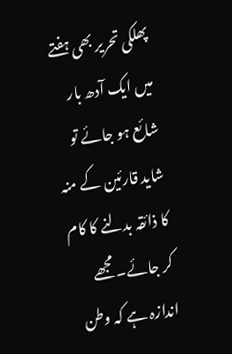پھلکی تحریر بھی ہفتے میں ایک آدھ بار شائع ہو جائے تو شاید قارئین کے منہ کا ذائقہ بدلنے کا کام کر جائے۔ مجھے اندازہ ہے کہ وطن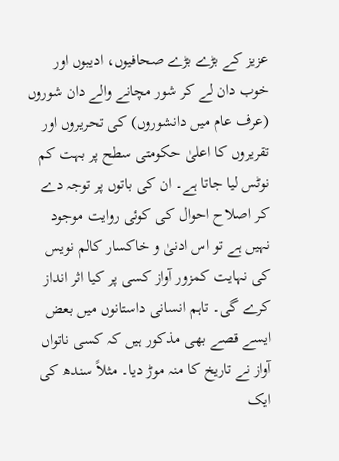عزیز کے بڑے بڑے صحافیوں، ادیبوں اور خوب دان لے کر شور مچانے والے دان شوروں (عرف عام میں دانشوروں) کی تحریروں اور تقریروں کا اعلیٰ حکومتی سطح پر بہت کم نوٹس لیا جاتا ہے۔ ان کی باتوں پر توجہ دے کر اصلاح احوال کی کوئی روایت موجود نہیں ہے تو اس ادنیٰ و خاکسار کالم نویس کی نہایت کمزور آواز کسی پر کیا اثر انداز کرے گی۔ تاہم انسانی داستانوں میں بعض ایسے قصے بھی مذکور ہیں کہ کسی ناتواں آواز نے تاریخ کا منہ موڑ دیا۔ مثلاً سندھ کی ایک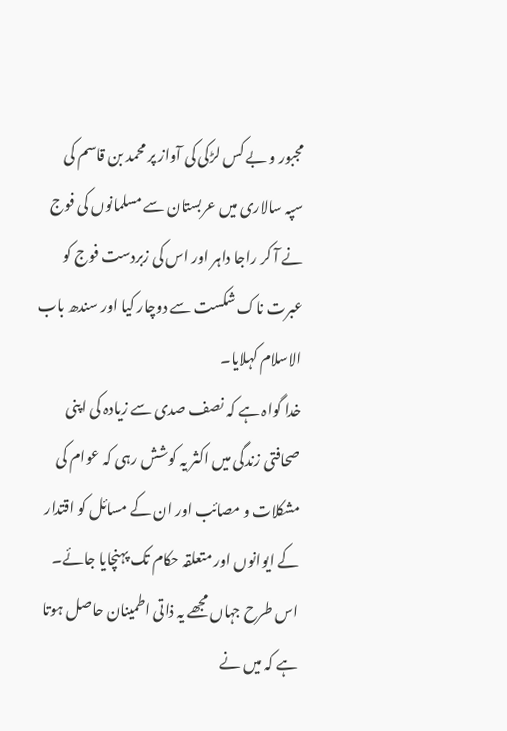مجبور و بے کس لڑکی کی آواز پر محمد بن قاسم کی سپہ سالاری میں عربستان سے مسلمانوں کی فوج نے آ کر راجا داہر اور اس کی زبردست فوج کو عبرت ناک شکست سے دوچار کیا اور سندھ باب الاسلام کہلایا۔
خدا گواہ ہے کہ نصف صدی سے زیادہ کی اپنی صحافتی زندگی میں اکثر یہ کوشش رہی کہ عوام کی مشکلات و مصائب اور ان کے مسائل کو اقتدار کے ایوانوں اور متعلقہ حکام تک پہنچایا جائے۔ اس طرح جہاں مجھے یہ ذاتی اطمینان حاصل ہوتا ہے کہ میں نے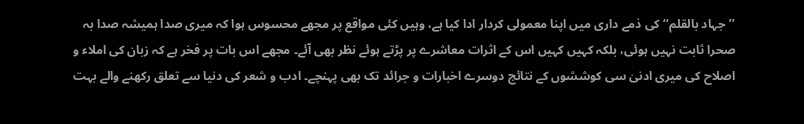’’جہاد بالقلم‘‘ کی ذمے داری میں اپنا معمولی کردار ادا کیا ہے، وہیں کئی مواقع پر مجھے محسوس ہوا کہ میری صدا ہمیشہ صدا بہ صحرا ثابت نہیں ہوئی، بلکہ کہیں کہیں اس کے اثرات معاشرے پر پڑتے ہوئے نظر بھی آئے۔ مجھے اس بات پر فخر ہے کہ زبان کی املاء و اصلاح کی میری ادنیٰ سی کوششوں کے نتائج دوسرے اخبارات و جرائد تک بھی پہنچے۔ ادب و شعر کی دنیا سے تعلق رکھنے والے بہت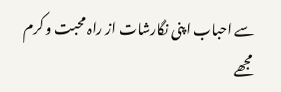سے احباب اپنی نگارشات از راہ محبت و کرم مجھے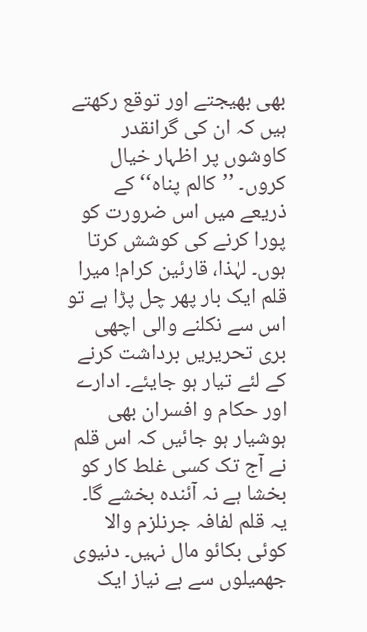بھی بھیجتے اور توقع رکھتے ہیں کہ ان کی گرانقدر کاوشوں پر اظہار خیال کروں۔ ’’کالم پناہ‘‘ کے ذریعے میں اس ضرورت کو پورا کرنے کی کوشش کرتا ہوں۔ لہٰذا، قارئین کرام! میرا قلم ایک بار پھر چل پڑا ہے تو اس سے نکلنے والی اچھی بری تحریریں برداشت کرنے کے لئے تیار ہو جایئے۔ ادارے اور حکام و افسران بھی ہوشیار ہو جائیں کہ اس قلم نے آج تک کسی غلط کار کو بخشا ہے نہ آئندہ بخشے گا۔ یہ قلم لفافہ جرنلزم والا کوئی بکائو مال نہیں۔ دنیوی جھمیلوں سے بے نیاز ایک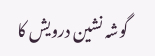گوشہ نشین درویش کا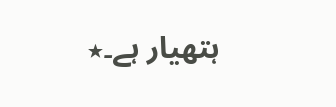ہتھیار ہے۔٭